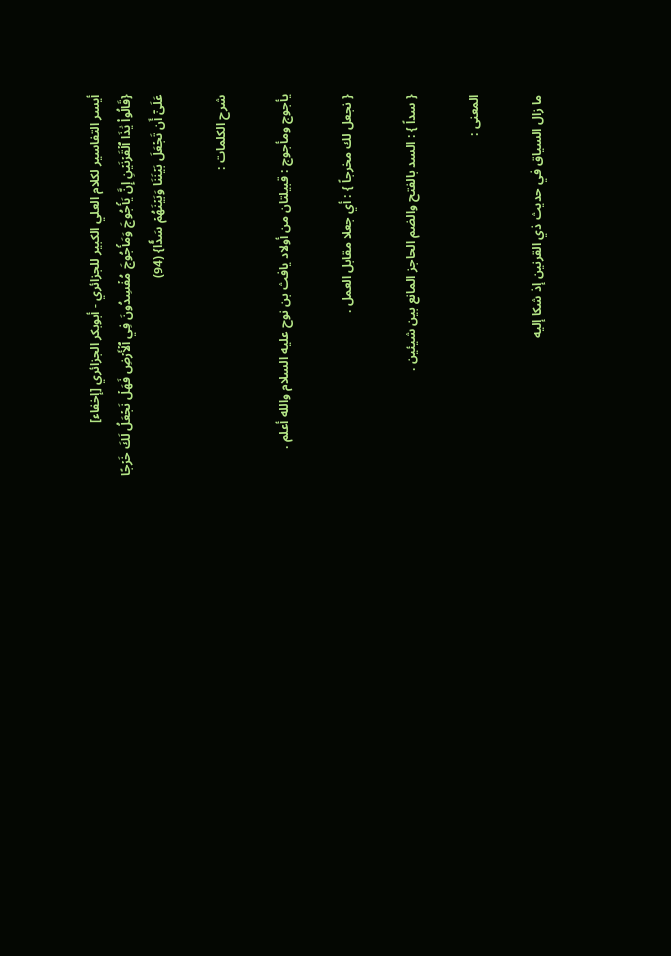أيسر التفاسير لكلام العلي الكبير للجزائري - أبوبكر الجزائري [إخفاء]
{قَالُواْ يَٰذَا ٱلۡقَرۡنَيۡنِ إِنَّ يَأۡجُوجَ وَمَأۡجُوجَ مُفۡسِدُونَ فِي ٱلۡأَرۡضِ فَهَلۡ نَجۡعَلُ لَكَ خَرۡجًا عَلَىٰٓ أَن تَجۡعَلَ بَيۡنَنَا وَبَيۡنَهُمۡ سَدّٗا} (94)

شرح الكلمات :

يأجوج ومأجوج : قبيلتان من أولاد يافث بن نوح عليه السلام والله أعلم .

{ نجعل لك مخرجاً } : أي جعلا مقابل العمل .

{ سداً } : السد بالفتح والضم الحاجز المانع بين شيئين .

المعنى :

ما زال السياق في حديث ذي القرنين إذ شكا إليه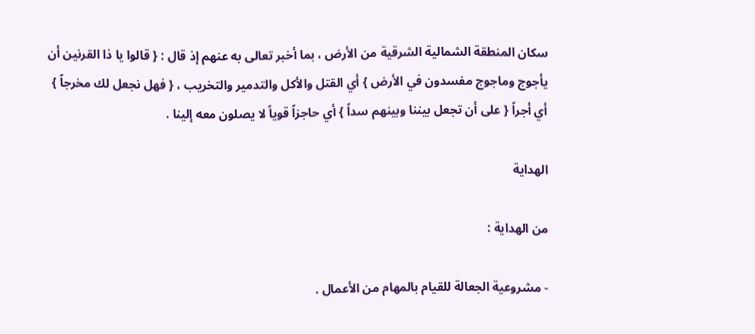سكان المنطقة الشمالية الشرقية من الأرض ، بما أخبر تعالى به عنهم إذ قال : { قالوا يا ذا القرنين أن يأجوج وماجوج مفسدون في الأرض } أي القتل والأكل والتدمير والتخريب ، { فهل نجعل لك مخرجاً } أي أجراً { على أن تجعل بيننا وبينهم سداً } أي حاجزاً قوياً لا يصلون معه إلينا .

الهداية

من الهداية :

- مشروعية الجعالة للقيام بالمهام من الأعمال .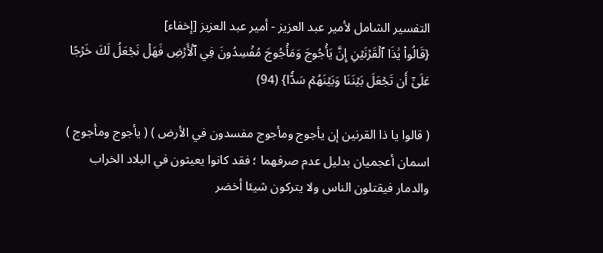التفسير الشامل لأمير عبد العزيز - أمير عبد العزيز [إخفاء]
{قَالُواْ يَٰذَا ٱلۡقَرۡنَيۡنِ إِنَّ يَأۡجُوجَ وَمَأۡجُوجَ مُفۡسِدُونَ فِي ٱلۡأَرۡضِ فَهَلۡ نَجۡعَلُ لَكَ خَرۡجًا عَلَىٰٓ أَن تَجۡعَلَ بَيۡنَنَا وَبَيۡنَهُمۡ سَدّٗا} (94)

( قالوا يا ذا القرنين إن يأجوج ومأجوج مفسدون في الأرض ) ( يأجوج ومأجوج ) اسمان أعجميان بدليل عدم صرفهما ؛ فقد كانوا يعيثون في البلاد الخراب والدمار فيقتلون الناس ولا يتركون شيئا أخضر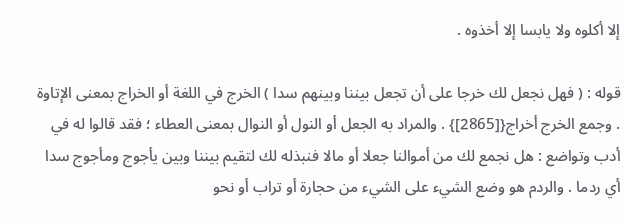إلا أكلوه ولا يابسا إلا أخذوه .

قوله : ( فهل نجعل لك خرجا على أن تجعل بيننا وبينهم سدا ) الخرج في اللغة أو الخراج بمعنى الإتاوة . وجمع الخرج أخراج{[2865]} . والمراد به الجعل أو النول أو النوال بمعنى العطاء ؛ فقد قالوا له في أدب وتواضع : هل نجمع لك من أموالنا جعلا أو مالا فنبذله لك لتقيم بيننا وبين يأجوج ومأجوج سدا أي ردما . والردم هو وضع الشيء على الشيء من حجارة أو تراب أو نحو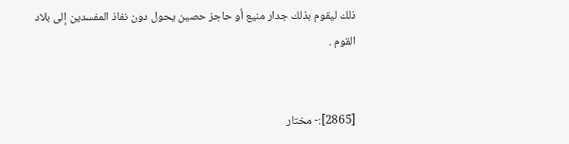ذلك ليقوم بذلك جدار منيع أو حاجز حصين يحول دون نفاذ المفسدين إلى بلاد القوم .


[2865]:- مختار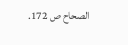الصحاح ص 172.